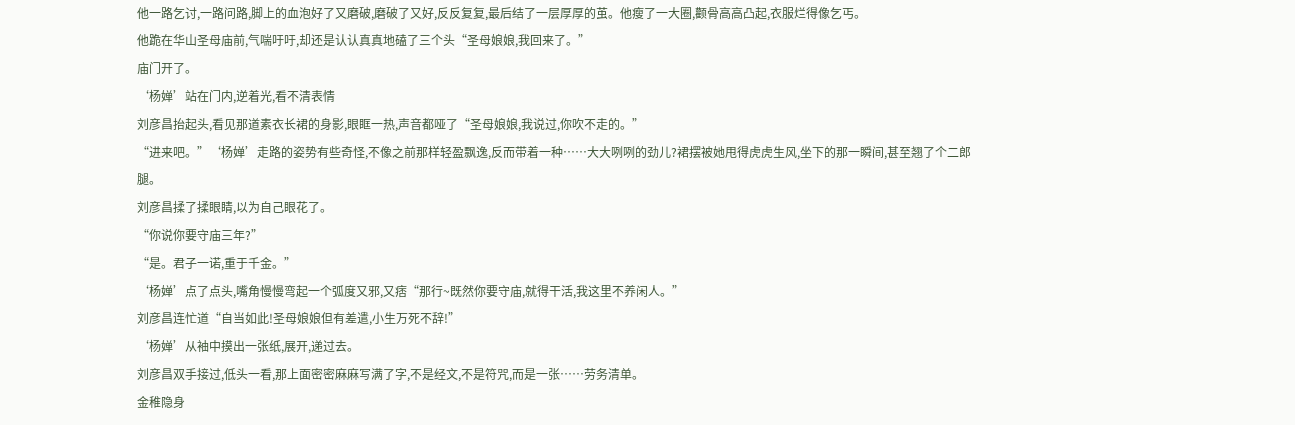他一路乞讨,一路问路,脚上的血泡好了又磨破,磨破了又好,反反复复,最后结了一层厚厚的茧。他瘦了一大圈,颧骨高高凸起,衣服烂得像乞丐。
他跪在华山圣母庙前,气喘吁吁,却还是认认真真地磕了三个头“圣母娘娘,我回来了。”
庙门开了。
‘杨婵’站在门内,逆着光,看不清表情
刘彦昌抬起头,看见那道素衣长裙的身影,眼眶一热,声音都哑了“圣母娘娘,我说过,你吹不走的。”
“进来吧。”‘杨婵’走路的姿势有些奇怪,不像之前那样轻盈飘逸,反而带着一种……大大咧咧的劲儿?裙摆被她甩得虎虎生风,坐下的那一瞬间,甚至翘了个二郎腿。
刘彦昌揉了揉眼睛,以为自己眼花了。
“你说你要守庙三年?”
“是。君子一诺,重于千金。”
‘杨婵’点了点头,嘴角慢慢弯起一个弧度又邪,又痞“那行~既然你要守庙,就得干活,我这里不养闲人。”
刘彦昌连忙道“自当如此!圣母娘娘但有差遣,小生万死不辞!”
‘杨婵’从袖中摸出一张纸,展开,递过去。
刘彦昌双手接过,低头一看,那上面密密麻麻写满了字,不是经文,不是符咒,而是一张……劳务清单。
金稚隐身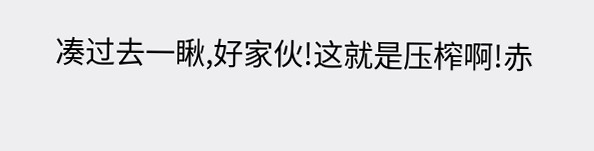凑过去一瞅,好家伙!这就是压榨啊!赤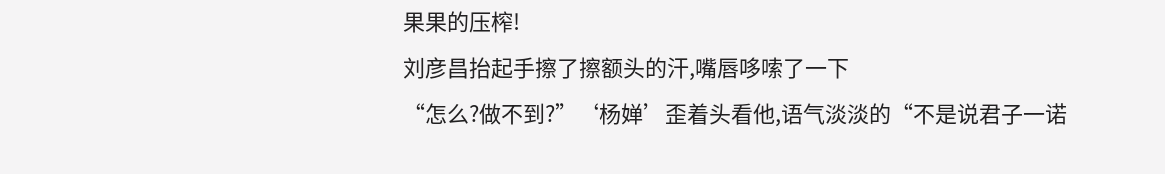果果的压榨!
刘彦昌抬起手擦了擦额头的汗,嘴唇哆嗦了一下
“怎么?做不到?”‘杨婵’歪着头看他,语气淡淡的“不是说君子一诺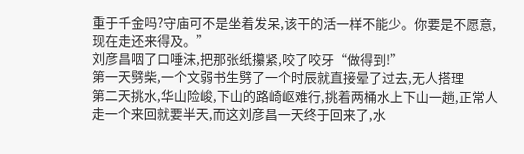重于千金吗?守庙可不是坐着发呆,该干的活一样不能少。你要是不愿意,现在走还来得及。”
刘彦昌咽了口唾沫,把那张纸攥紧,咬了咬牙“做得到!”
第一天劈柴,一个文弱书生劈了一个时辰就直接晕了过去,无人搭理
第二天挑水,华山险峻,下山的路崎岖难行,挑着两桶水上下山一趟,正常人走一个来回就要半天,而这刘彦昌一天终于回来了,水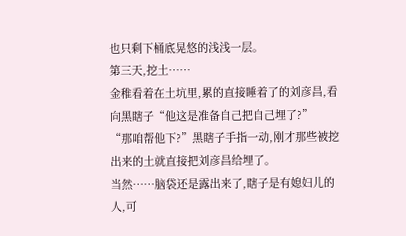也只剩下桶底晃悠的浅浅一层。
第三天,挖土……
金稚看着在土坑里,累的直接睡着了的刘彦昌,看向黑瞎子“他这是准备自己把自己埋了?”
“那咱帮他下?”黑瞎子手指一动,刚才那些被挖出来的土就直接把刘彦昌给埋了。
当然……脑袋还是露出来了,瞎子是有媳妇儿的人,可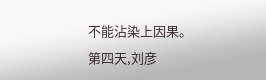不能沾染上因果。
第四天,刘彦